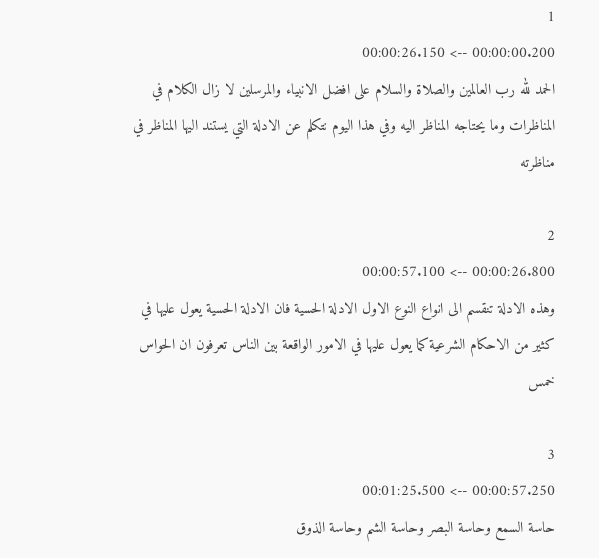1
00:00:00.200 --> 00:00:26.150
الحمد لله رب العالمين والصلاة والسلام على افضل الانبياء والمرسلين لا زال الكلام في المناظرات وما يحتاجه المناظر اليه وفي هذا اليوم نتكلم عن الادلة التي يستند اليها المناظر في مناظرته

2
00:00:26.800 --> 00:00:57.100
وهذه الادلة تنقسم الى انواع النوع الاول الادلة الحسية فان الادلة الحسية يعول عليها في كثير من الاحكام الشرعية كما يعول عليها في الامور الواقعة بين الناس تعرفون ان الحواس خمس

3
00:00:57.250 --> 00:01:25.500
حاسة السمع وحاسة البصر وحاسة الشم وحاسة الذوق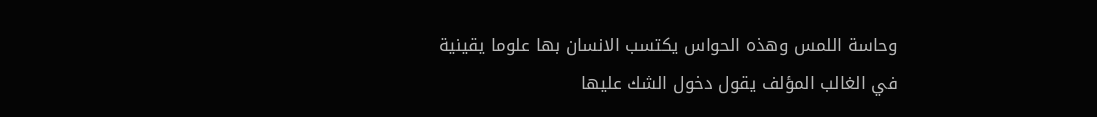وحاسة اللمس وهذه الحواس يكتسب الانسان بها علوما يقينية في الغالب المؤلف يقول دخول الشك عليها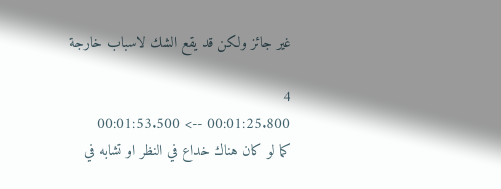غير جائز ولكن قد يقع الشك لاسباب خارجة

4
00:01:25.800 --> 00:01:53.500
كما لو كان هناك خداع في النظر او تشابه في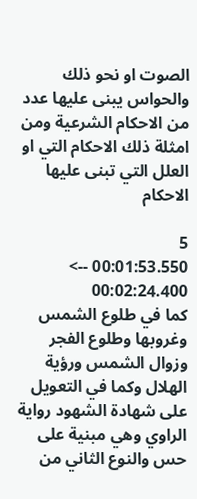الصوت او نحو ذلك والحواس يبنى عليها عدد من الاحكام الشرعية ومن امثلة ذلك الاحكام التي او العلل التي تبنى عليها الاحكام

5
00:01:53.550 --> 00:02:24.400
كما في طلوع الشمس وغروبها وطلوع الفجر وزوال الشمس ورؤية الهلال وكما في التعويل على شهادة الشهود رواية الراوي وهي مبنية على حس والنوع الثاني من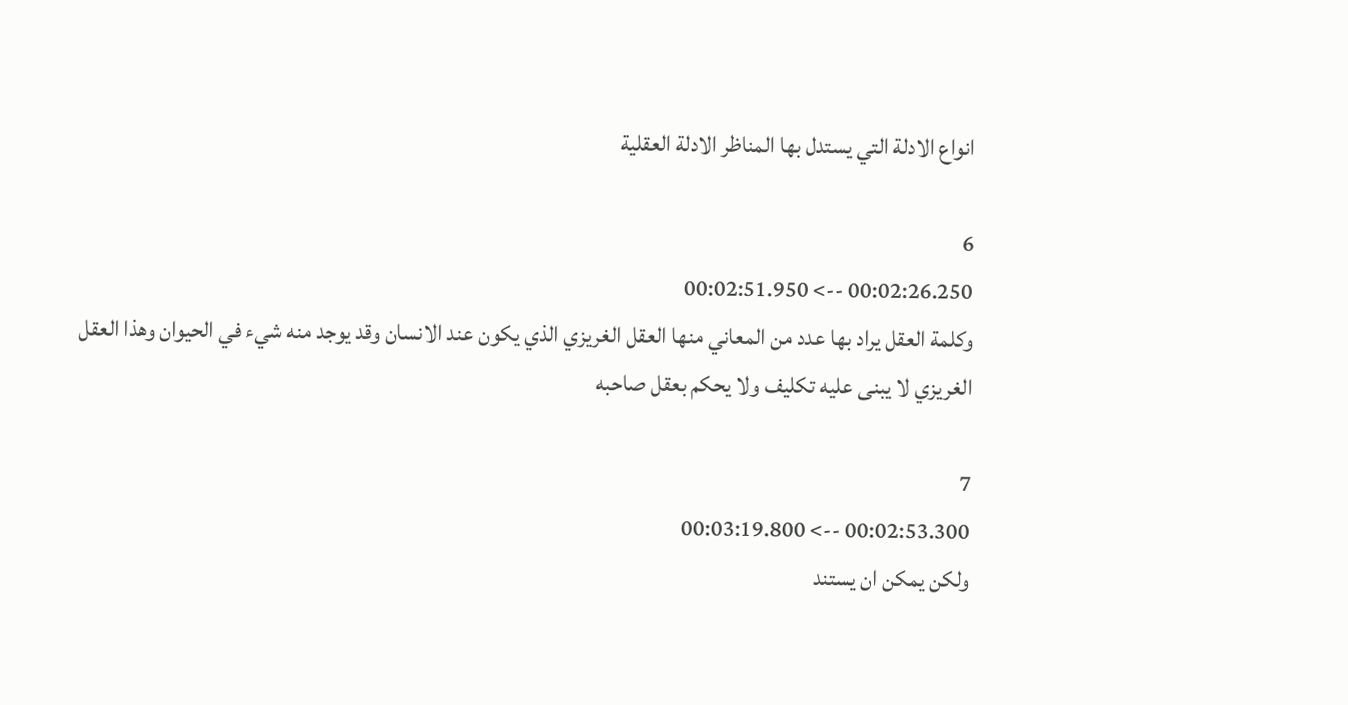انواع الادلة التي يستدل بها المناظر الادلة العقلية

6
00:02:26.250 --> 00:02:51.950
وكلمة العقل يراد بها عدد من المعاني منها العقل الغريزي الذي يكون عند الانسان وقد يوجد منه شيء في الحيوان وهذا العقل الغريزي لا يبنى عليه تكليف ولا يحكم بعقل صاحبه

7
00:02:53.300 --> 00:03:19.800
ولكن يمكن ان يستند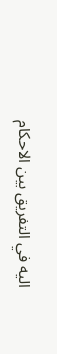اليه في التفريق بين الاحكام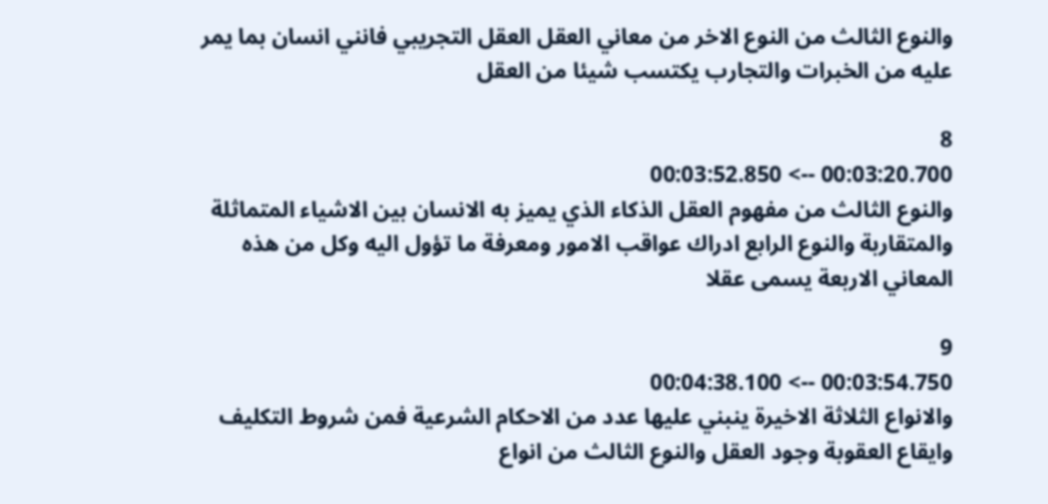والنوع الثالث من النوع الاخر من معاني العقل العقل التجريبي فانني انسان بما يمر عليه من الخبرات والتجارب يكتسب شيئا من العقل

8
00:03:20.700 --> 00:03:52.850
والنوع الثالث من مفهوم العقل الذكاء الذي يميز به الانسان بين الاشياء المتماثلة والمتقاربة والنوع الرابع ادراك عواقب الامور ومعرفة ما تؤول اليه وكل من هذه المعاني الاربعة يسمى عقلا

9
00:03:54.750 --> 00:04:38.100
والانواع الثلاثة الاخيرة ينبني عليها عدد من الاحكام الشرعية فمن شروط التكليف وايقاع العقوبة وجود العقل والنوع الثالث من انواع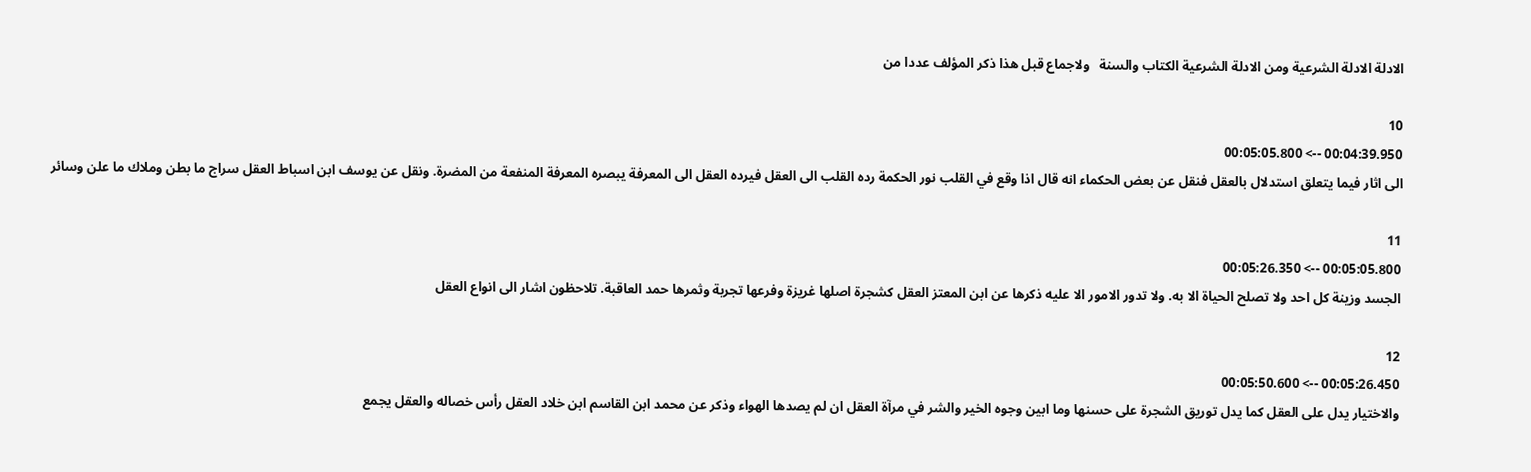الادلة الادلة الشرعية ومن الادلة الشرعية الكتاب والسنة   ولاجماع قبل هذا ذكر المؤلف عددا من

10
00:04:39.950 --> 00:05:05.800
الى اثار فيما يتعلق استدلال بالعقل فنقل عن بعض الحكماء انه قال اذا وقع في القلب نور الحكمة رده القلب الى العقل فيرده العقل الى المعرفة يبصره المعرفة المنفعة من المضرة. ونقل عن يوسف ابن اسباط العقل سراج ما بطن وملاك ما علن وسائر

11
00:05:05.800 --> 00:05:26.350
الجسد وزينة كل احد ولا تصلح الحياة الا به. ولا تدور الامور الا عليه ذكرها عن ابن المعتز العقل كشجرة اصلها غريزة وفرعها تجربة وثمرها حمد العاقبة. تلاحظون اشار الى انواع العقل

12
00:05:26.450 --> 00:05:50.600
والاختيار يدل على العقل كما يدل توريق الشجرة على حسنها وما ابين وجوه الخير والشر في مرآة العقل ان لم يصدها الهواء وذكر عن محمد ابن القاسم ابن خلاد العقل رأس خصاله والعقل يجمع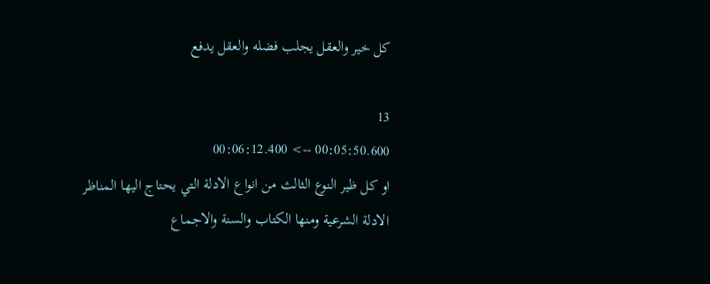كل خير والعقل يجلب فضله والعقل يدفع

13
00:05:50.600 --> 00:06:12.400
او كل ظير النوع الثالث من انواع الادلة التي يحتاج اليها المناظر الادلة الشرعية ومنها الكتاب والسنة والاجماع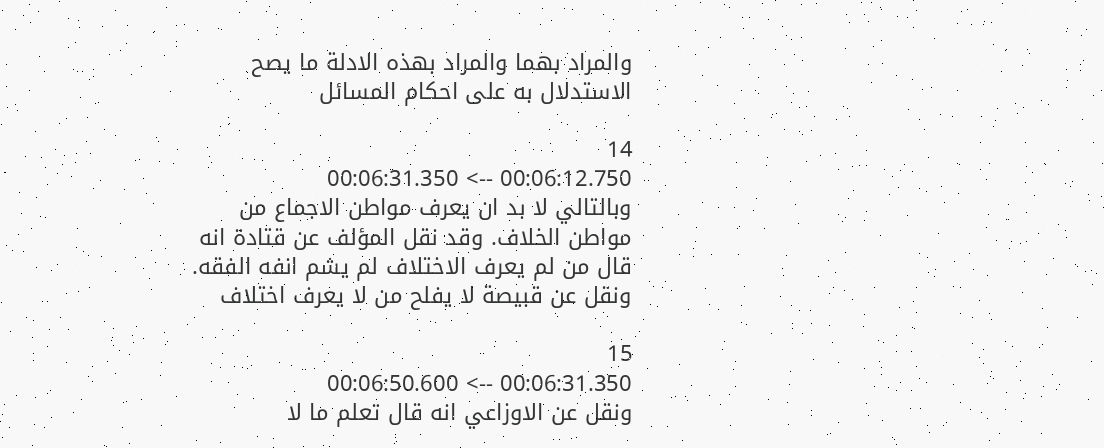والمراد بهما والمراد بهذه الادلة ما يصح الاستدلال به على احكام المسائل

14
00:06:12.750 --> 00:06:31.350
وبالتالي لا بد ان يعرف مواطن الاجماع من مواطن الخلاف. وقد نقل المؤلف عن قتادة انه قال من لم يعرف الاختلاف لم يشم انفه الفقه. ونقل عن قبيصة لا يفلح من لا يعرف اختلاف

15
00:06:31.350 --> 00:06:50.600
ونقل عن الاوزاعي انه قال تعلم ما لا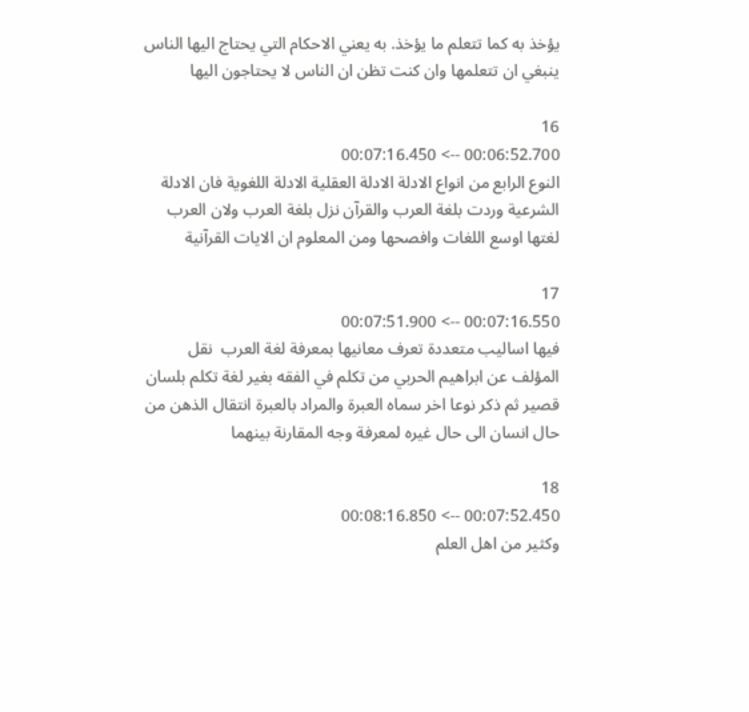يؤخذ به كما تتعلم ما يؤخذ. به يعني الاحكام التي يحتاج اليها الناس ينبغي ان تتعلمها وان كنت تظن ان الناس لا يحتاجون اليها

16
00:06:52.700 --> 00:07:16.450
النوع الرابع من انواع الادلة الادلة العقلية الادلة اللغوية فان الادلة الشرعية وردت بلغة العرب والقرآن نزل بلغة العرب ولان العرب لغتها اوسع اللغات وافصحها ومن المعلوم ان الايات القرآنية

17
00:07:16.550 --> 00:07:51.900
فيها اساليب متعددة تعرف معانيها بمعرفة لغة العرب  نقل المؤلف عن ابراهيم الحربي من تكلم في الفقه بغير لغة تكلم بلسان قصير ثم ذكر نوعا اخر سماه العبرة والمراد بالعبرة انتقال الذهن من حال انسان الى حال غيره لمعرفة وجه المقارنة بينهما

18
00:07:52.450 --> 00:08:16.850
وكثير من اهل العلم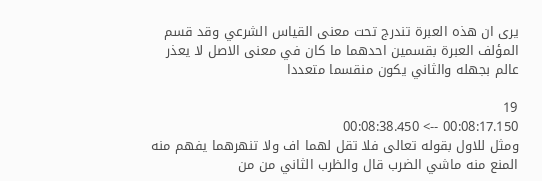يرى ان هذه العبرة تندرج تحت معنى القياس الشرعي وقد قسم المؤلف العبرة بقسمين احدهما ما كان في معنى الاصل لا يعذر عالم بجهله والثاني يكون منقسما متعددا

19
00:08:17.150 --> 00:08:38.450
ومثل للاول بقوله تعالى فلا تقل لهما اف ولا تنهرهما يفهم منه المنع منه ماشي الضرب قال والظرب الثاني من من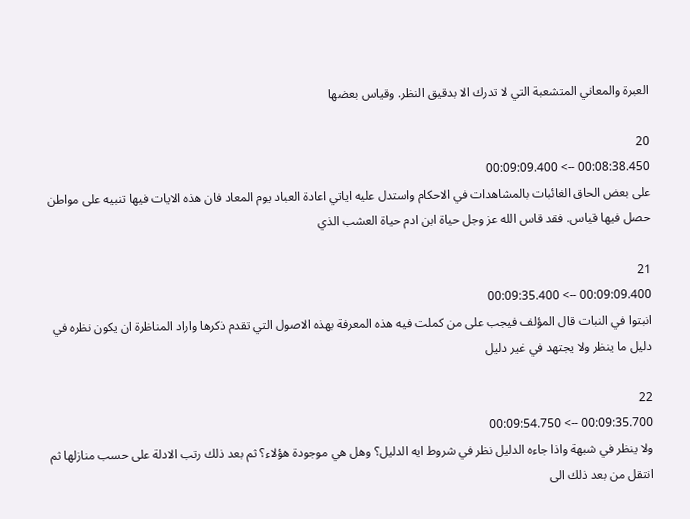العبرة والمعاني المتشعبة التي لا تدرك الا بدقيق النظر. وقياس بعضها

20
00:08:38.450 --> 00:09:09.400
على بعض الحاق الغائبات بالمشاهدات في الاحكام واستدل عليه اياتي اعادة العباد يوم المعاد فان هذه الايات فيها تنبيه على مواطن حصل فيها قياس. فقد قاس الله عز وجل حياة ابن ادم حياة العشب الذي

21
00:09:09.400 --> 00:09:35.400
انبتوا في النبات قال المؤلف فيجب على من كملت فيه هذه المعرفة بهذه الاصول التي تقدم ذكرها واراد المناظرة ان يكون نظره في دليل ما ينظر ولا يجتهد في غير دليل

22
00:09:35.700 --> 00:09:54.750
ولا ينظر في شبهة واذا جاءه الدليل نظر في شروط ايه الدليل؟ وهل هي موجودة هؤلاء؟ ثم بعد ذلك رتب الادلة على حسب منازلها ثم انتقل من بعد ذلك الى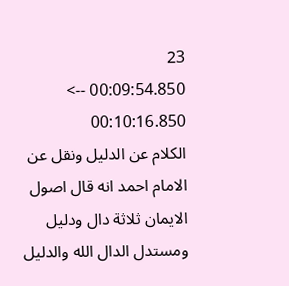23
00:09:54.850 --> 00:10:16.850
الكلام عن الدليل ونقل عن الامام احمد انه قال اصول الايمان ثلاثة دال ودليل ومستدل الدال الله والدليل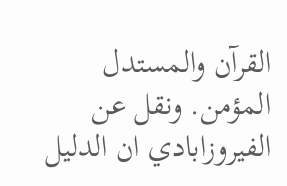القرآن والمستدل المؤمن. ونقل عن الفيروزابادي ان الدليل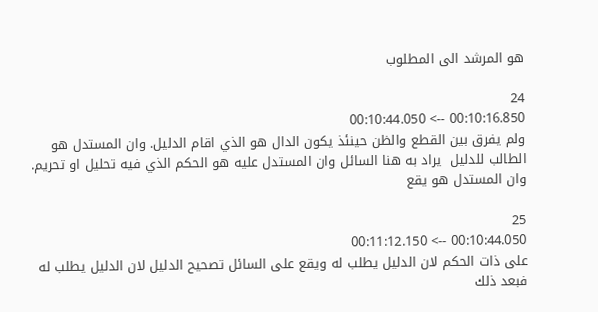هو المرشد الى المطلوب

24
00:10:16.850 --> 00:10:44.050
ولم يفرق بين القطع والظن حينئذ يكون الدال هو الذي اقام الدليل. وان المستدل هو الطالب للدليل  يراد به هنا السائل وان المستدل عليه هو الحكم الذي فيه تحليل او تحريم. وان المستدل هو يقع

25
00:10:44.050 --> 00:11:12.150
على ذات الحكم لان الدليل يطلب له ويقع على السائل تصحيح الدليل لان الدليل يطلب له فبعد ذلك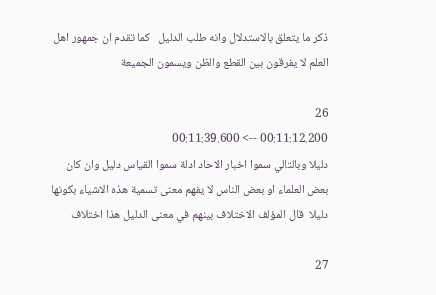ذكر ما يتعلق بالاستدلال وانه طلب الدليل   كما تقدم ان جمهور اهل العلم لا يفرقون بين القطع والظن ويسمون الجميعة

26
00:11:12.200 --> 00:11:39.600
دليلا وبالتالي سموا اخبار الاحاد ادلة سموا القياس دليل وان كان بعض العلماء او بعض الناس لا يفهم معنى تسمية هذه الاشياء بكونها دليلا  قال المؤلف الاختلاف بينهم في معنى الدليل هذا اختلاف

27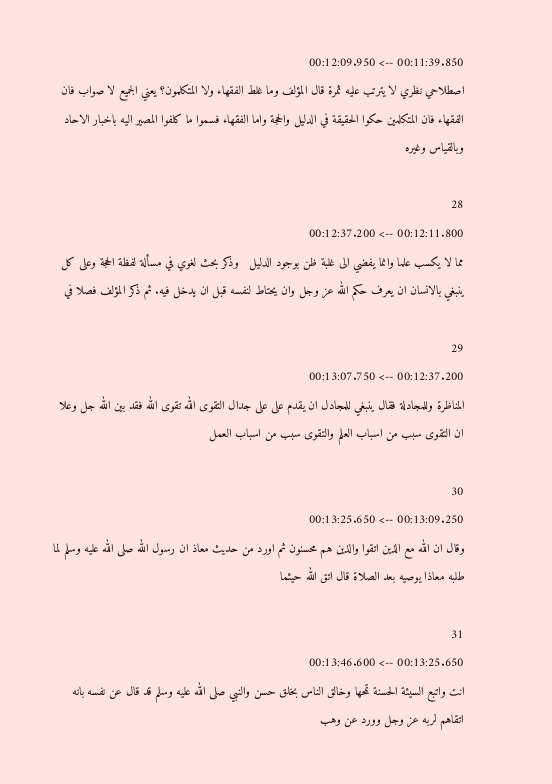00:11:39.850 --> 00:12:09.950
اصطلاحي نظري لا يترتب عليه ثمرة قال المؤلف وما غلط الفقهاء ولا المتكلمون؟ يعني الجميع لا صواب فان الفقهاء فان المتكلمين حكوا الحقيقة في الدليل والحجة واما الفقهاء فسموا ما كلفوا المصير اليه باخبار الاحاد وبالقياس وغيره

28
00:12:11.800 --> 00:12:37.200
مما لا يكسب علما وانما يفضي الى غلبة ظن بوجود الدليل   وذكر بحث لغوي في مسألة لفظة الحجة وعلى كل ينبغي بالانسان ان يعرف حكم الله عز وجل وان يحتاط لنفسه قبل ان يدخل فيه. ثم ذكر المؤلف فصلا في

29
00:12:37.200 --> 00:13:07.750
المناظرة وللمجادلة فقال ينبغي للمجادل ان يقدم على على جدال التقوى الله تقوى الله فقد بين الله جل وعلا ان التقوى سبب من اسباب العلم والتقوى سبب من اسباب العمل

30
00:13:09.250 --> 00:13:25.650
وقال ان الله مع الذين اتقوا والذين هم محسنون ثم اورد من حديث معاذ ان رسول الله صلى الله عليه وسلم لما طلبه معاذا يوصيه بعد الصلاة قال اتق الله حيثما

31
00:13:25.650 --> 00:13:46.600
انت واتبع السيئة الحسنة تمحها وخالق الناس بخلق حسن والنبي صلى الله عليه وسلم قد قال عن نفسه بانه اتقاهم لربه عز وجل وورد عن وهب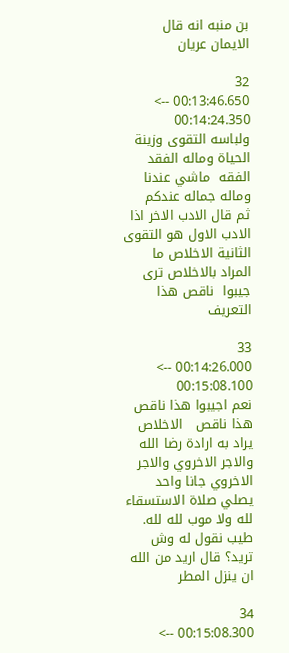بن منبه انه قال الايمان عريان

32
00:13:46.650 --> 00:14:24.350
ولباسه التقوى وزينة الحياة وماله الفقد الفقه  ماشي عندنا وماله جماله عندكم  ثم قال الادب الاخر اذا الادب الاول هو التقوى الثانية الاخلاص ما المراد بالاخلاص ترى جيبوا  ناقص هذا التعريف

33
00:14:26.000 --> 00:15:08.100
نعم اجيبوا هذا ناقص هذا ناقص   الاخلاص يراد به ارادة رضا الله والاجر الاخروي والاجر الاخروي جانا واحد يصلي صلاة الاستسقاء لله ولا موب لله لله. طيب نقول له وش تريد؟ قال اريد من الله ان ينزل المطر

34
00:15:08.300 -->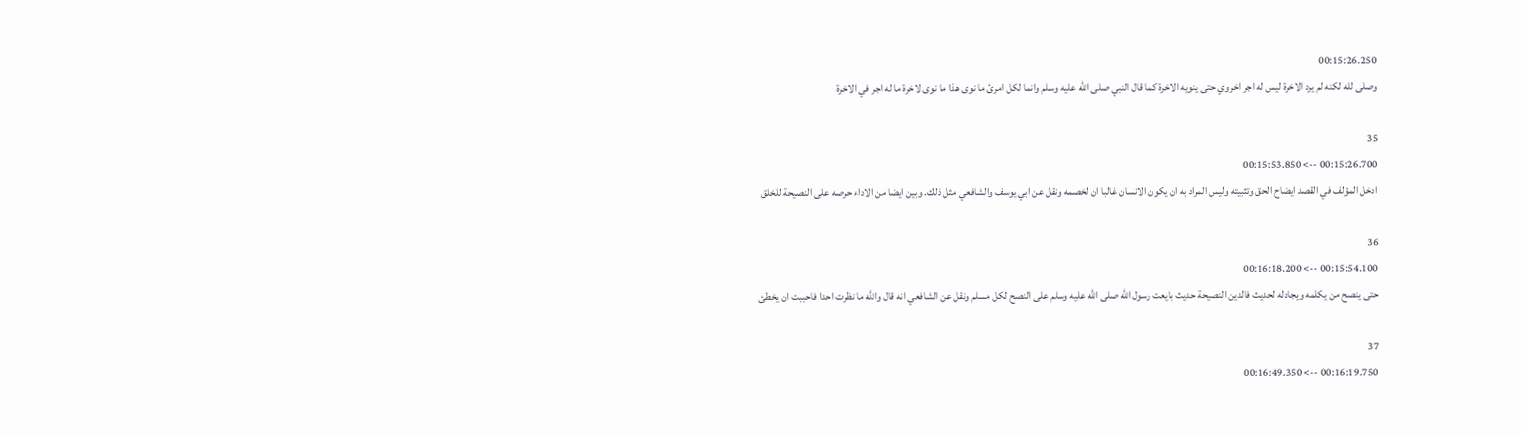00:15:26.250
وصلى لله لكنه لم يرد الاخرة ليس له اجر اخروي حتى ينويه الاخرة كما قال النبي صلى الله عليه وسلم وانما لكل امرئ ما نوى هذا ما نوى لاخرة ما له اجر في الاخرة

35
00:15:26.700 --> 00:15:53.850
ادخل المؤلف في القصد ايضاح الحق وتثبيته وليس المراد به ان يكون الانسان غالبا ان لخصمه ونقل عن ابي يوسف والشافعي مثل ذلك. وبين ايضا من الاداء حرصه على النصيحة للخلق

36
00:15:54.100 --> 00:16:18.200
حتى ينصح من يكلمه ويجادله لحديث فالدين النصيحة حديث بايعت رسول الله صلى الله عليه وسلم على النصح لكل مسلم ونقل عن الشافعي انه قال والله ما نظرت احدا فاحببت ان يخطئ

37
00:16:19.750 --> 00:16:49.350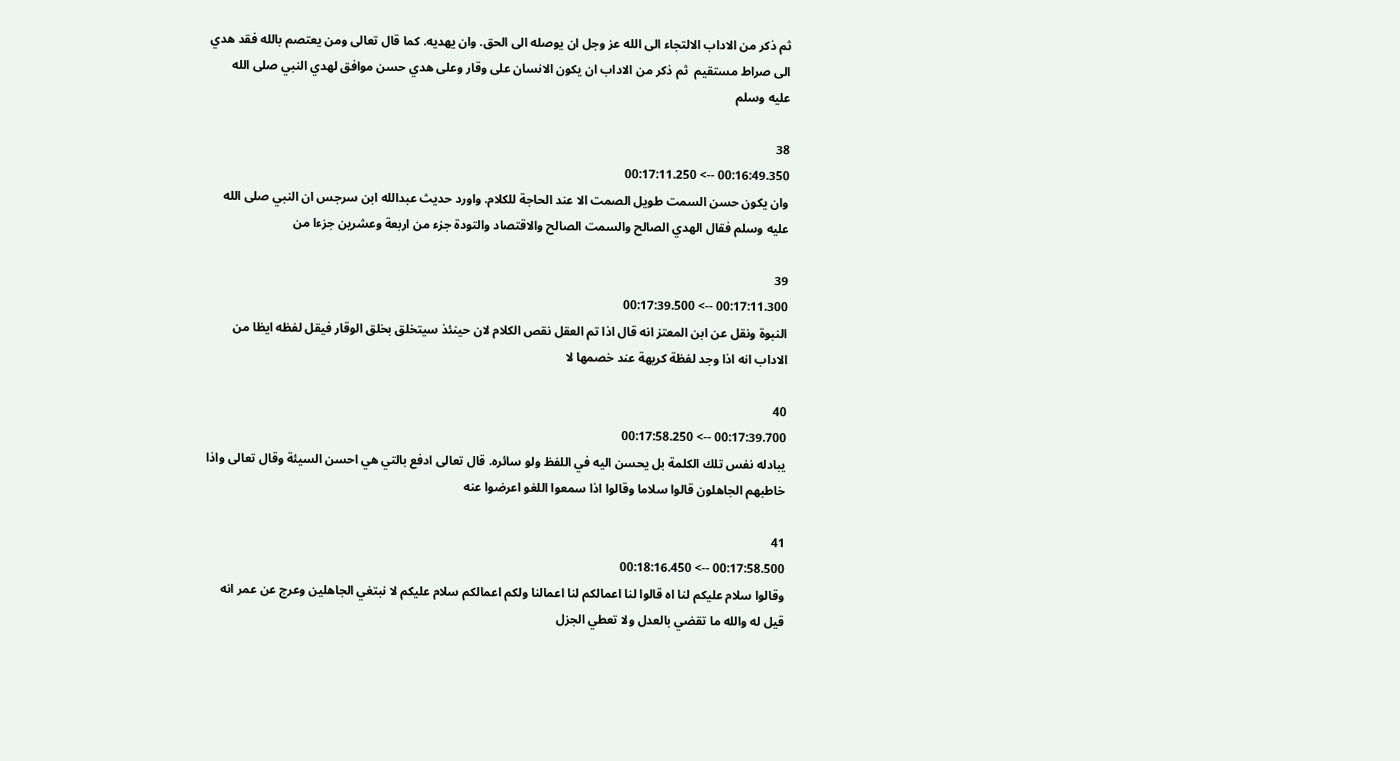ثم ذكر من الاداب الالتجاء الى الله عز وجل ان يوصله الى الحق. وان يهديه. كما قال تعالى ومن يعتصم بالله فقد هدي الى صراط مستقيم  ثم ذكر من الاداب ان يكون الانسان على وقار وعلى هدي حسن موافق لهدي النبي صلى الله عليه وسلم

38
00:16:49.350 --> 00:17:11.250
وان يكون حسن السمت طويل الصمت الا عند الحاجة للكلام. واورد حديث عبدالله ابن سرجس ان النبي صلى الله عليه وسلم فقال الهدي الصالح والسمت الصالح والاقتصاد والتودة جزء من اربعة وعشرين جزءا من

39
00:17:11.300 --> 00:17:39.500
النبوة ونقل عن ابن المعتز انه قال اذا تم العقل نقص الكلام لان حينئذ سيتخلق بخلق الوقار فيقل لفظه ايظا من الاداب انه اذا وجد لفظة كريهة عند خصمها لا

40
00:17:39.700 --> 00:17:58.250
يبادله نفس تلك الكلمة بل يحسن اليه في اللفظ ولو سائره. قال تعالى ادفع بالتي هي احسن السيئة وقال تعالى واذا خاطبهم الجاهلون قالوا سلاما وقالوا اذا سمعوا اللغو اعرضوا عنه

41
00:17:58.500 --> 00:18:16.450
وقالوا سلام عليكم لنا اه قالوا لنا اعمالكم لنا اعمالنا ولكم اعمالكم سلام عليكم لا نبتغي الجاهلين وعرج عن عمر انه قيل له والله ما تقضي بالعدل ولا تعطي الجزل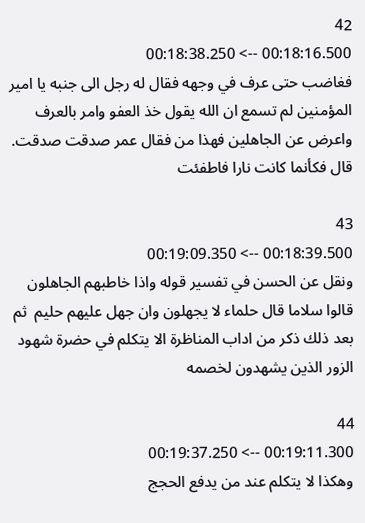42
00:18:16.500 --> 00:18:38.250
فغاضب حتى عرف في وجهه فقال له رجل الى جنبه يا امير المؤمنين لم تسمع ان الله يقول خذ العفو وامر بالعرف واعرض عن الجاهلين فهذا من فقال عمر صدقت صدقت. قال فكأنما كانت نارا فاطفئت

43
00:18:39.500 --> 00:19:09.350
ونقل عن الحسن في تفسير قوله واذا خاطبهم الجاهلون قالوا سلاما قال حلماء لا يجهلون وان جهل عليهم حليم  ثم بعد ذلك ذكر من اداب المناظرة الا يتكلم في حضرة شهود الزور الذين يشهدون لخصمه

44
00:19:11.300 --> 00:19:37.250
وهكذا لا يتكلم عند من يدفع الحجج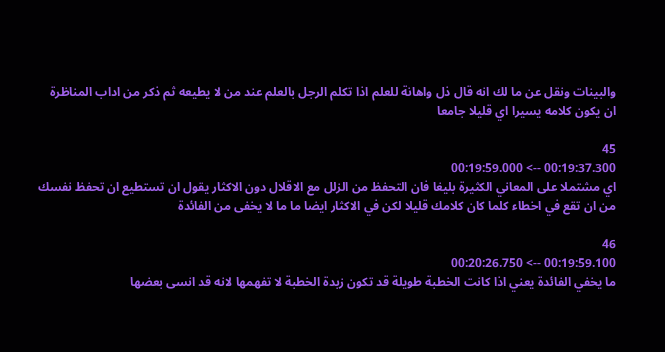والبينات ونقل عن ما لك انه قال ذل واهانة للعلم اذا تكلم الرجل بالعلم عند من لا يطيعه ثم ذكر من اداب المناظرة ان يكون كلامه يسيرا اي قليلا جامعا

45
00:19:37.300 --> 00:19:59.000
اي مشتملا على المعاني الكثيرة بليغا فان التحفظ من الزلل مع الاقلال دون الاكثار يقول ان تستطيع ان تحفظ نفسك من ان تقع في اخطاء كلما كان كلامك قليلا لكن في الاكثار ايضا ما ما لا يخفى من الفائدة

46
00:19:59.100 --> 00:20:26.750
ما يخفي الفائدة يعني اذا كانت الخطبة طويلة قد تكون زبدة الخطبة لا تفهمها لانه قد انسى بعضها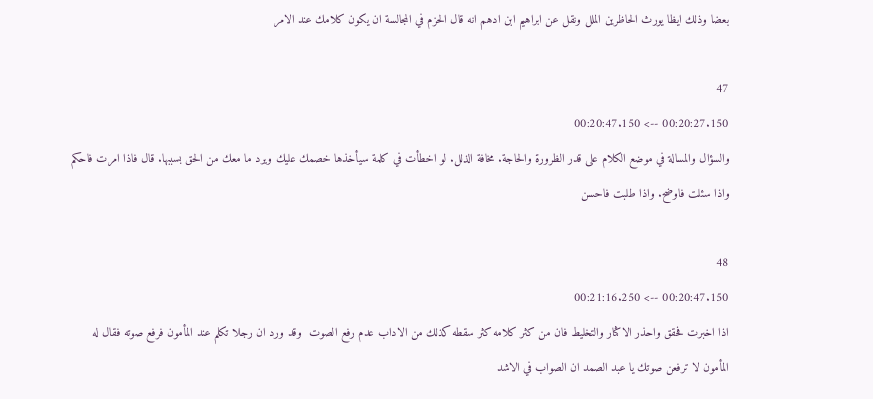بعضا وذلك ايظا يورث الحاظرين الملل ونقل عن ابراهيم ابن ادهم انه قال الحزم في المجالسة ان يكون كلامك عند الامر

47
00:20:27.150 --> 00:20:47.150
والسؤال والمسالة في موضع الكلام على قدر الظرورة والحاجة. مخافة الذلل. لو اخطأت في كلمة سيأخذها خصمك عليك ويرد ما معك من الحق بسببها. قال فاذا امرت فاحكم واذا سئلت فاوضح. واذا طلبت فاحسن

48
00:20:47.150 --> 00:21:16.250
اذا اخبرت فحقق واحذر الاكثار والتخليط فان من كثر كلامه كثر سقطه كذلك من الاداب عدم رفع الصوت  وقد ورد ان رجلا تكلم عند المأمون فرفع صوته فقال له المأمون لا ترفعن صوتك يا عبد الصمد ان الصواب في الاشد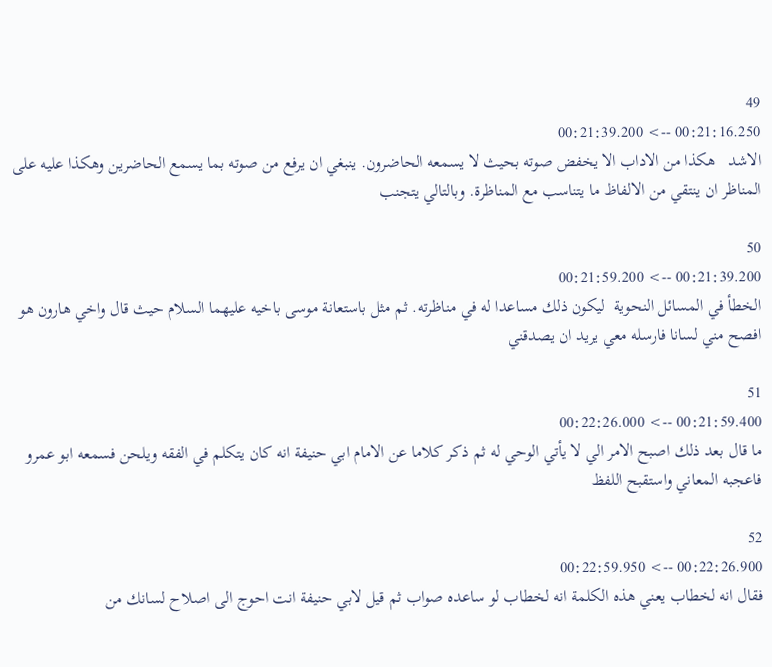49
00:21:16.250 --> 00:21:39.200
الاشد   هكذا من الاداب الا يخفض صوته بحيث لا يسمعه الحاضرون. ينبغي ان يرفع من صوته بما يسمع الحاضرين وهكذا عليه على المناظر ان ينتقي من الالفاظ ما يتناسب مع المناظرة. وبالتالي يتجنب

50
00:21:39.200 --> 00:21:59.200
الخطأ في المسائل النحوية  ليكون ذلك مساعدا له في مناظرته. ثم مثل باستعانة موسى باخيه عليهما السلام حيث قال واخي هارون هو افصح مني لسانا فارسله معي يريد ان يصدقني

51
00:21:59.400 --> 00:22:26.000
ما قال بعد ذلك اصبح الامر الي لا يأتي الوحي له ثم ذكر كلاما عن الامام ابي حنيفة انه كان يتكلم في الفقه ويلحن فسمعه ابو عمرو فاعجبه المعاني واستقبح اللفظ

52
00:22:26.900 --> 00:22:59.950
فقال انه لخطاب يعني هذه الكلمة انه لخطاب لو ساعده صواب ثم قيل لابي حنيفة انت احوج الى اصلاح لسانك من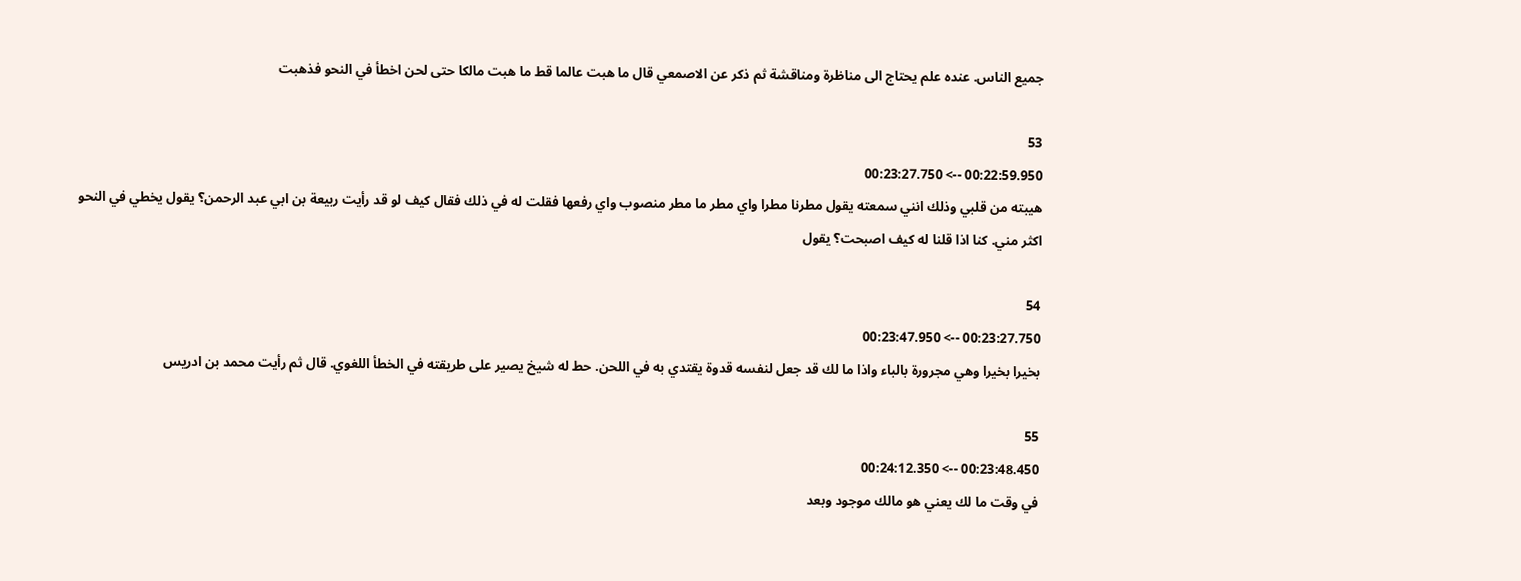جميع الناس. عنده علم يحتاج الى مناظرة ومناقشة ثم ذكر عن الاصمعي قال ما هبت عالما قط ما هبت مالكا حتى لحن اخطأ في النحو فذهبت

53
00:22:59.950 --> 00:23:27.750
هيبته من قلبي وذلك انني سمعته يقول مطرنا مطرا واي مطر ما مطر منصوب واي رفعها فقلت له في ذلك فقال كيف لو قد رأيت ربيعة بن ابي عبد الرحمن؟ يقول يخطي في النحو اكثر مني. كنا اذا قلنا له كيف اصبحت؟ يقول

54
00:23:27.750 --> 00:23:47.950
بخيرا بخيرا وهي مجرورة بالباء واذا ما لك قد جعل لنفسه قدوة يقتدي به في اللحن. حط له شيخ يصير على طريقته في الخطأ اللغوي. قال ثم رأيت محمد بن ادريس

55
00:23:48.450 --> 00:24:12.350
في وقت ما لك يعني هو مالك موجود وبعد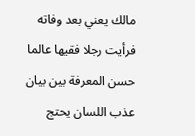مالك يعني بعد وفاته فرأيت رجلا فقيها عالما حسن المعرفة بين بيان عذب اللسان يحتج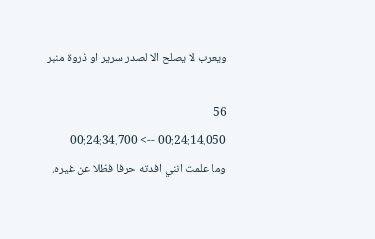ويعرب لا يصلح الا لصدر سرير او ذروة منبر

56
00:24:14.050 --> 00:24:34.700
وما علمت انني افدته حرفا فظلا عن غيره.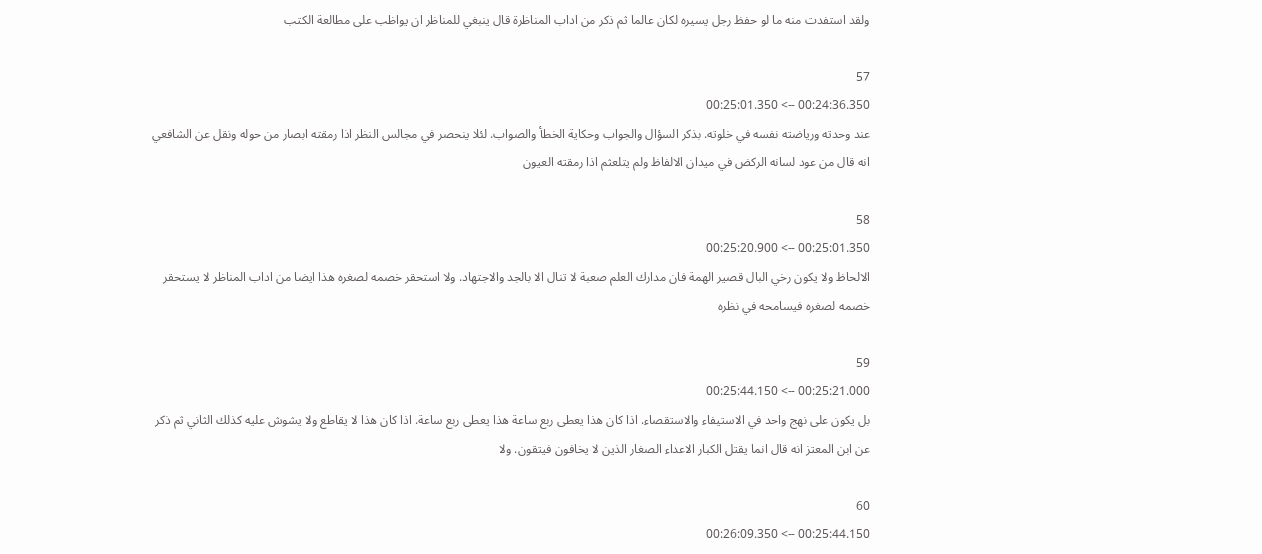ولقد استفدت منه ما لو حفظ رجل يسيره لكان عالما ثم ذكر من اداب المناظرة قال ينبغي للمناظر ان يواظب على مطالعة الكتب

57
00:24:36.350 --> 00:25:01.350
عند وحدته ورياضته نفسه في خلوته. بذكر السؤال والجواب وحكاية الخطأ والصواب. لئلا ينحصر في مجالس النظر اذا رمقته ابصار من حوله ونقل عن الشافعي انه قال من عود لسانه الركض في ميدان الالفاظ ولم يتلعثم اذا رمقته العيون

58
00:25:01.350 --> 00:25:20.900
الالحاظ ولا يكون رخي البال قصير الهمة فان مدارك العلم صعبة لا تنال الا بالجد والاجتهاد. ولا استحقر خصمه لصغره هذا ايضا من اداب المناظر لا يستحقر خصمه لصغره فيسامحه في نظره

59
00:25:21.000 --> 00:25:44.150
بل يكون على نهج واحد في الاستيفاء والاستقصاء. اذا كان هذا يعطى ربع ساعة هذا يعطى ربع ساعة. اذا كان هذا لا يقاطع ولا يشوش عليه كذلك الثاني ثم ذكر عن ابن المعتز انه قال انما يقتل الكبار الاعداء الصغار الذين لا يخافون فيتقون. ولا

60
00:25:44.150 --> 00:26:09.350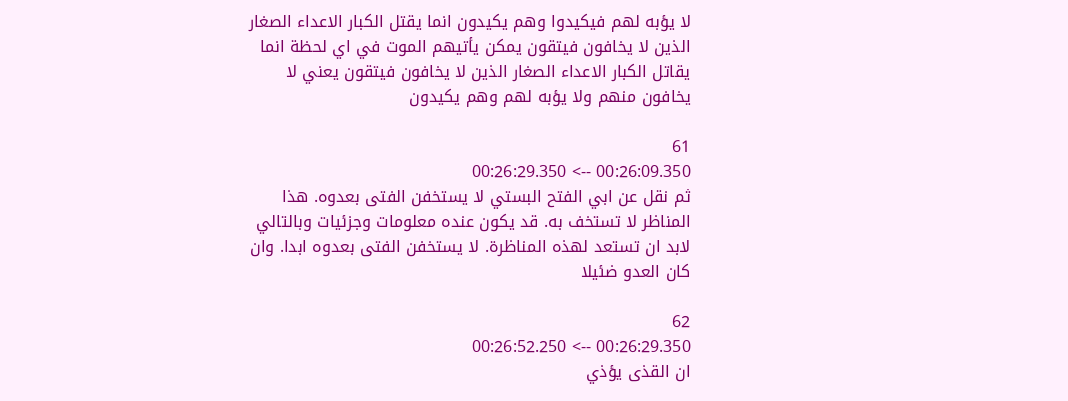لا يؤبه لهم فيكيدوا وهم يكيدون انما يقتل الكبار الاعداء الصغار الذين لا يخافون فيتقون يمكن يأتيهم الموت في اي لحظة انما يقاتل الكبار الاعداء الصغار الذين لا يخافون فيتقون يعني لا يخافون منهم ولا يؤبه لهم وهم يكيدون

61
00:26:09.350 --> 00:26:29.350
ثم نقل عن ابي الفتح البستي لا يستخفن الفتى بعدوه. هذا المناظر لا تستخف به. قد يكون عنده معلومات وجزئيات وبالتالي لابد ان تستعد لهذه المناظرة. لا يستخفن الفتى بعدوه ابدا. وان كان العدو ضئيلا

62
00:26:29.350 --> 00:26:52.250
ان القذى يؤذي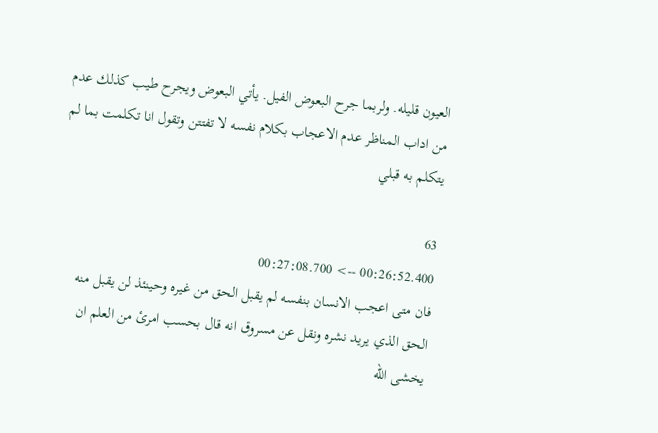العيون قليله. ولربما جرح البعوض الفيل. يأتي البعوض ويجرح طيب كذلك عدم من اداب المناظر عدم الاعجاب بكلام نفسه لا تفتتن وتقول انا تكلمت بما لم يتكلم به قبلي

63
00:26:52.400 --> 00:27:08.700
فان متى اعجب الانسان بنفسه لم يقبل الحق من غيره وحينئذ لن يقبل منه الحق الذي يريد نشره ونقل عن مسروق انه قال بحسب امرئ من العلم ان يخشى الله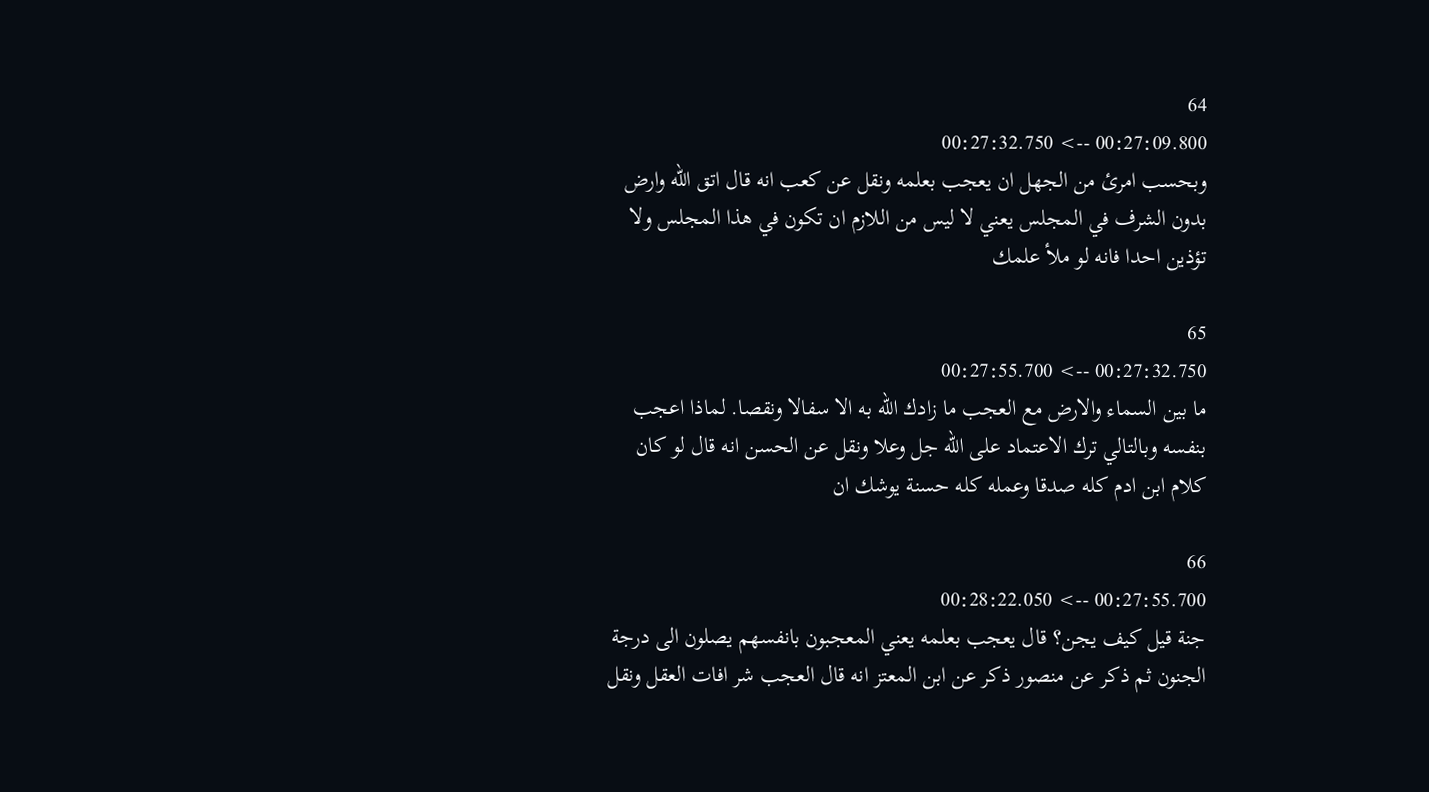64
00:27:09.800 --> 00:27:32.750
وبحسب امرئ من الجهل ان يعجب بعلمه ونقل عن كعب انه قال اتق الله وارض بدون الشرف في المجلس يعني لا ليس من اللازم ان تكون في هذا المجلس ولا تؤذين احدا فانه لو ملأ علمك

65
00:27:32.750 --> 00:27:55.700
ما بين السماء والارض مع العجب ما زادك الله به الا سفالا ونقصا. لماذا اعجب بنفسه وبالتالي ترك الاعتماد على الله جل وعلا ونقل عن الحسن انه قال لو كان كلام ابن ادم كله صدقا وعمله كله حسنة يوشك ان

66
00:27:55.700 --> 00:28:22.050
جنة قيل كيف يجن؟ قال يعجب بعلمه يعني المعجبون بانفسهم يصلون الى درجة الجنون ثم ذكر عن منصور ذكر عن ابن المعتز انه قال العجب شر افات العقل ونقل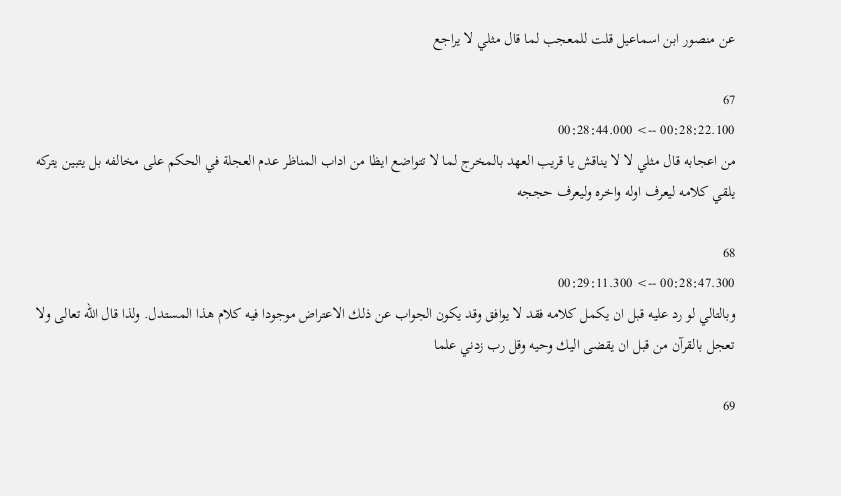عن منصور ابن اسماعيل قلت للمعجب لما قال مثلي لا يراجع

67
00:28:22.100 --> 00:28:44.000
من اعجابه قال مثلي لا لا يناقش يا قريب العهد بالمخرج لما لا تتواضع ايظا من اداب المناظر عدم العجلة في الحكم على مخالفه بل يتبين يتركه يلقي كلامه ليعرف اوله واخره وليعرف حججه

68
00:28:47.300 --> 00:29:11.300
وبالتالي لو رد عليه قبل ان يكمل كلامه فقد لا يوافق وقد يكون الجواب عن ذلك الاعتراض موجودا فيه كلام هذا المستدل. ولذا قال الله تعالى ولا تعجل بالقرآن من قبل ان يقضى اليك وحيه وقل رب زدني علما

69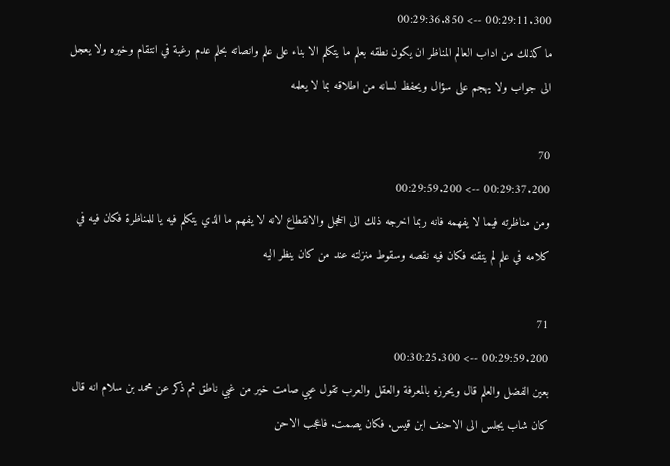00:29:11.300 --> 00:29:36.850
ما كذلك من اداب العالم المناظر ان يكون نطقه بعلم ما يتكلم الا بناء على علم وانصاته بحلم عدم رغبة في انتقام وخيره ولا يعجل الى جواب ولا يهجم على سؤال ويحفظ لسانه من اطلاقه بما لا يعلمه

70
00:29:37.200 --> 00:29:59.200
ومن مناظرته فيما لا يفهمه فانه ربما اخرجه ذلك الى الخجل والانقطاع لانه لا يفهم ما الذي يتكلم فيه يا للمناظرة فكان فيه في كلامه في علم لم يتقنه فكان فيه نقصه وسقوط منزلته عند من كان ينظر اليه

71
00:29:59.200 --> 00:30:25.300
بعين الفضل والعلم قال ويحرزه بالمعرفة والعقل والعرب تقول عيي صامت خير من غبي ناطق ثم ذكر عن محمد بن سلام انه قال كان شاب يجلس الى الاحنف ابن قيس. فكان يصمت. فاعجب الاحن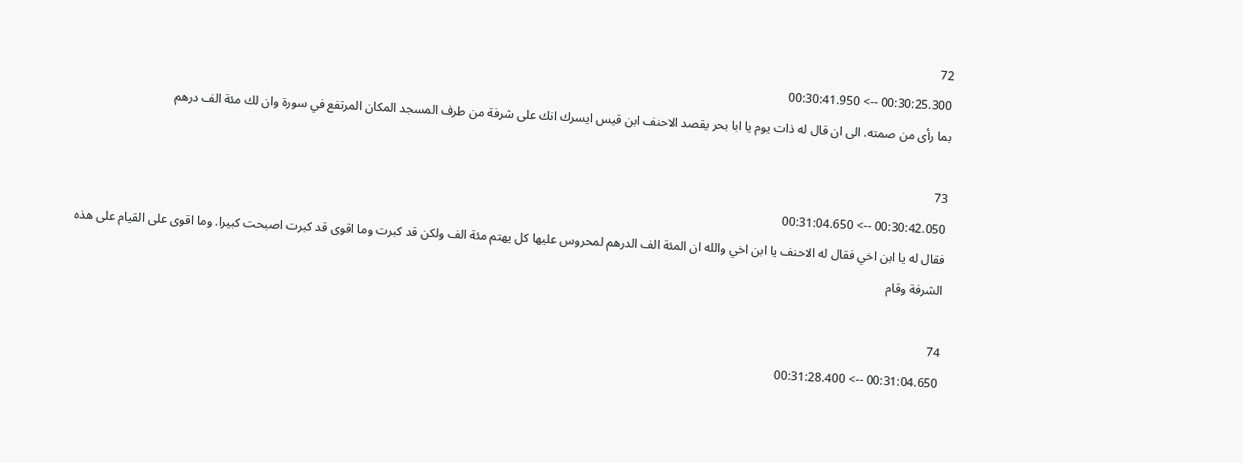72
00:30:25.300 --> 00:30:41.950
بما رأى من صمته. الى ان قال له ذات يوم يا ابا بحر يقصد الاحنف ابن قيس ايسرك انك على شرفة من طرف المسجد المكان المرتفع في سورة وان لك مئة الف درهم

73
00:30:42.050 --> 00:31:04.650
فقال له يا ابن اخي فقال له الاحنف يا ابن اخي والله ان المئة الف الدرهم لمحروس عليها كل يهتم مئة الف ولكن قد كبرت وما اقوى قد كبرت اصبحت كبيرا. وما اقوى على القيام على هذه الشرفة وقام

74
00:31:04.650 --> 00:31:28.400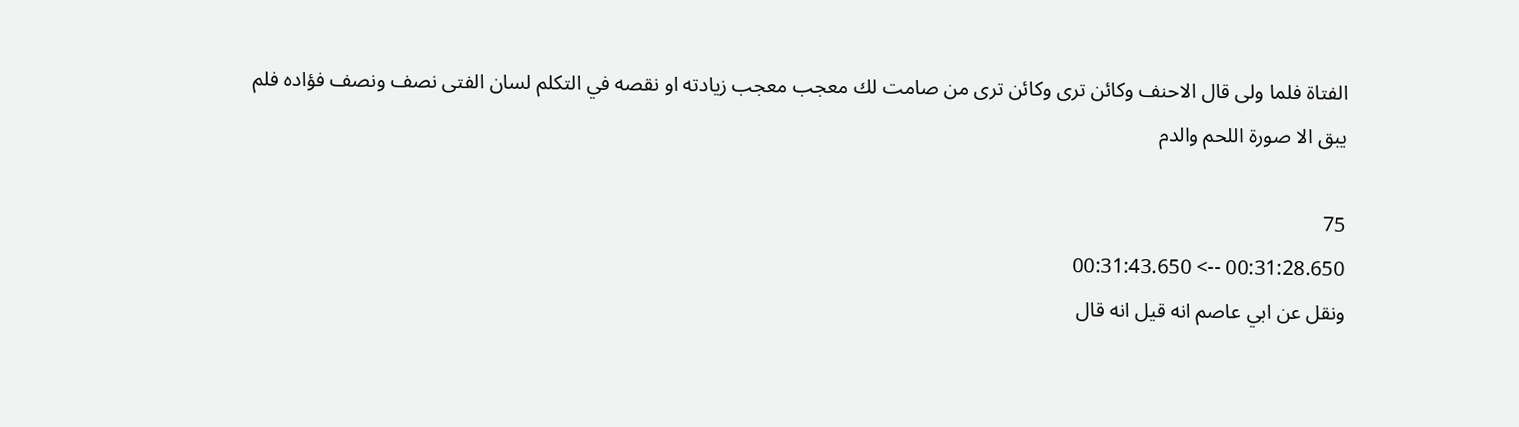الفتاة فلما ولى قال الاحنف وكائن ترى وكائن ترى من صامت لك معجب معجب زيادته او نقصه في التكلم لسان الفتى نصف ونصف فؤاده فلم يبق الا صورة اللحم والدم

75
00:31:28.650 --> 00:31:43.650
ونقل عن ابي عاصم انه قيل انه قال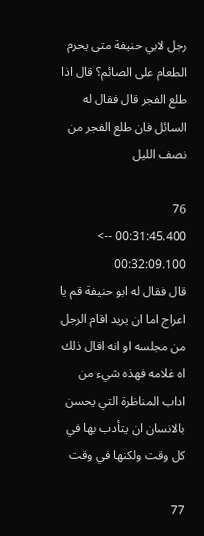رجل لابي حنيفة متى يحرم الطعام على الصائم؟ قال اذا طلع الفجر قال فقال له السائل فان طلع الفجر من نصف الليل

76
00:31:45.400 --> 00:32:09.100
قال فقال له ابو حنيفة قم يا اعراج اما ان يريد اقام الرجل من مجلسه او انه اقال ذلك اه غلامه فهذه شيء من اداب المناظرة التي يحسن بالانسان ان يتأدب بها في كل وقت ولكنها في وقت

77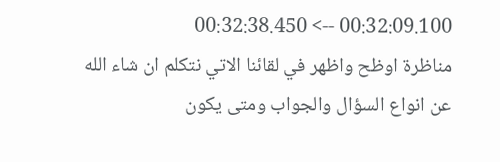00:32:09.100 --> 00:32:38.450
مناظرة اوظح واظهر في لقائنا الاتي نتكلم ان شاء الله عن انواع السؤال والجواب ومتى يكون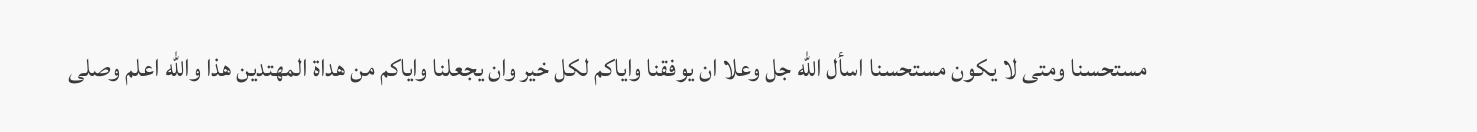مستحسنا ومتى لا يكون مستحسنا اسأل الله جل وعلا ان يوفقنا واياكم لكل خير وان يجعلنا واياكم من هداة المهتدين هذا والله اعلم وصلى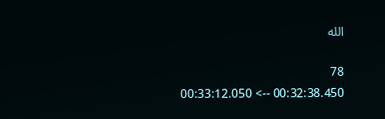الله

78
00:32:38.450 --> 00:33:12.050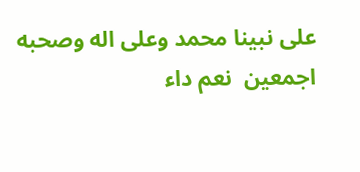على نبينا محمد وعلى اله وصحبه اجمعين  نعم داء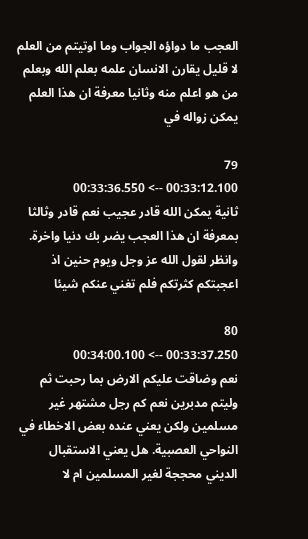العجب ما دواؤه الجواب وما اوتيتم من العلم لا قليل يقارن الانسان علمه بعلم الله وبعلم من هو اعلم منه وثانيا معرفة ان هذا العلم يمكن زواله في

79
00:33:12.100 --> 00:33:36.550
ثانية يمكن الله قادر عجيب نعم قادر وثالثا بمعرفة ان هذا العجب يضر بك دنيا واخرة. وانظر لقول الله عز وجل ويوم حنين اذ اعجبتكم كثرتكم فلم تغني عنكم شيئا

80
00:33:37.250 --> 00:34:00.100
نعم وضاقت عليكم الارض بما رحبت ثم وليتم مدبرين نعم كم رجل مشتهر غير مسلمين ولكن يعني عنده بعض الاخطاء في النواحي العصبية. هل يعني الاستقبال الديني محججة لغير المسلمين ام لا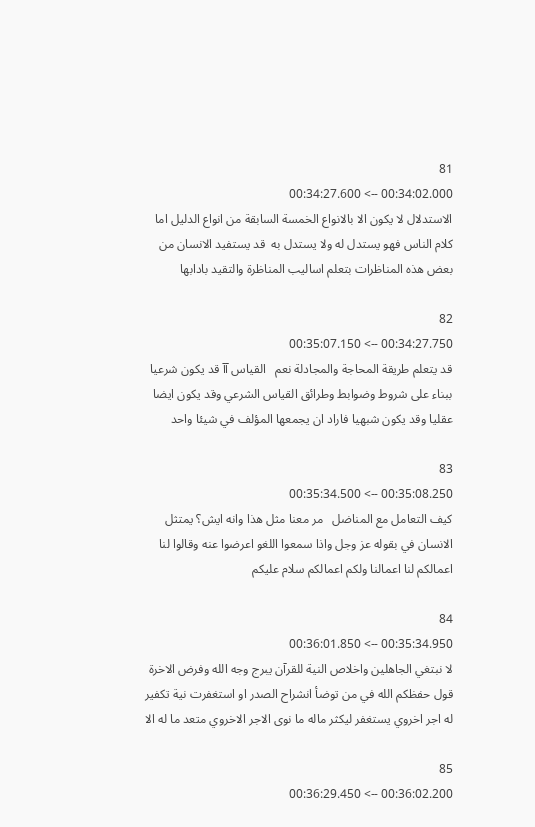81
00:34:02.000 --> 00:34:27.600
الاستدلال لا يكون الا بالانواع الخمسة السابقة من انواع الدليل اما كلام الناس فهو يستدل له ولا يستدل به  قد يستفيد الانسان من بعض هذه المناظرات بتعلم اساليب المناظرة والتقيد بادابها

82
00:34:27.750 --> 00:35:07.150
قد يتعلم طريقة المحاجة والمجادلة نعم   القياس آآ قد يكون شرعيا ببناء على شروط وضوابط وطرائق القياس الشرعي وقد يكون ايضا عقليا وقد يكون شبهيا فاراد ان يجمعها المؤلف في شيئا واحد

83
00:35:08.250 --> 00:35:34.500
كيف التعامل مع المناضل   مر معنا مثل هذا وانه ايش؟ يمتثل الانسان في بقوله عز وجل واذا سمعوا اللغو اعرضوا عنه وقالوا لنا اعمالكم لنا اعمالنا ولكم اعمالكم سلام عليكم

84
00:35:34.950 --> 00:36:01.850
لا نبتغي الجاهلين واخلاص النية للقرآن يبرج وجه الله وفرض الاخرة قول حفظكم الله في من توضأ انشراح الصدر او استغفرت نية تكفير له اجر اخروي يستغفر ليكثر ماله ما نوى الاجر الاخروي متعد ما له الا

85
00:36:02.200 --> 00:36:29.450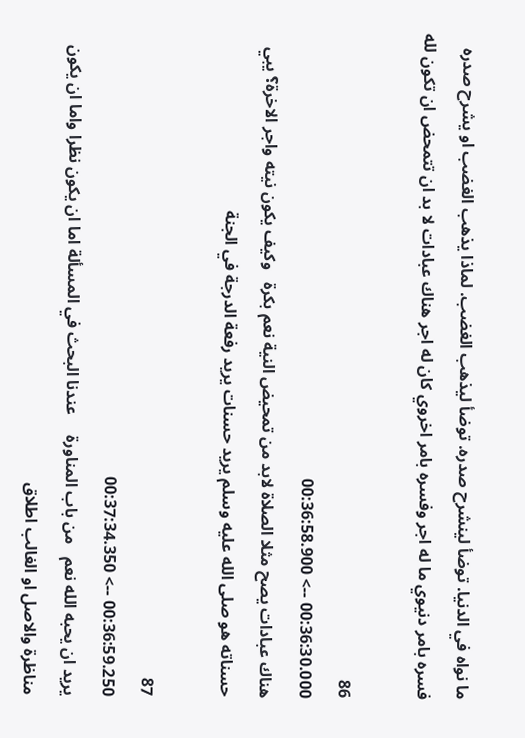ما نواه في الدنيا. توضأ لينشرح صدره. توضأ ليذهب الغضب. لماذا يذهب الغضب او يشرح صدره فسره بامر دنيوي ما له اجر وفسره بامر اخروي كان له اجر هناك عبادات لا بد ان تتمحض ان تكون لله

86
00:36:30.000 --> 00:36:58.900
هناك عبادات يصح مثلا الصلاة لابد من تمحيض النية نعم بكرة   وكيف يكون نيته واجر الاخرة؟ يبي حسناته هو صلى الله عليه وسلم يريد حسنات يريد رفعة الدرجة في الجنة

87
00:36:59.250 --> 00:37:34.350
يريد ان يحبه الله نعم   من باب المناورة     عندنا البحث في المسألة اما ان يكون نظرا واما ان يكون مناظرة والاصل او الغالب اطلاق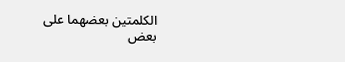الكلمتين بعضهما على بعض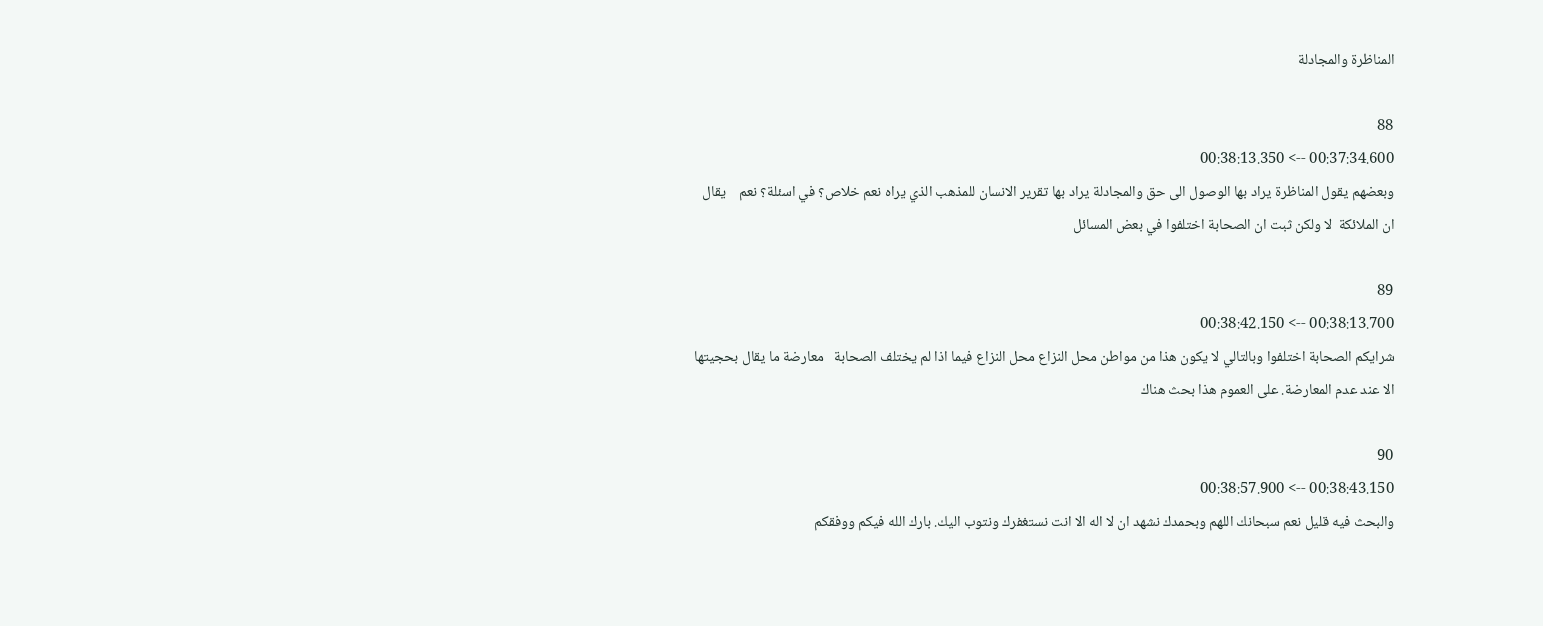المناظرة والمجادلة

88
00:37:34.600 --> 00:38:13.350
وبعضهم يقول المناظرة يراد بها الوصول الى حق والمجادلة يراد بها تقرير الانسان للمذهب الذي يراه نعم خلاص؟ في اسئلة؟ نعم    يقال ان الملائكة  لا ولكن ثبت ان الصحابة اختلفوا في بعض المسائل

89
00:38:13.700 --> 00:38:42.150
شرايكم الصحابة اختلفوا وبالتالي لا يكون هذا من مواطن محل النزاع محل النزاع فيما اذا لم يختلف الصحابة   معارضة ما يقال بحجيتها الا عند عدم المعارضة. على العموم هذا بحث هناك

90
00:38:43.150 --> 00:38:57.900
والبحث فيه قليل نعم سبحانك اللهم وبحمدك نشهد ان لا اله الا انت نستغفرك ونتوب اليك. بارك الله فيكم ووفقكم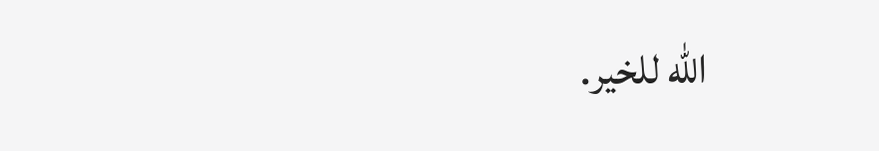الله للخير.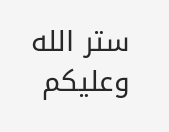ستر الله وعليكم